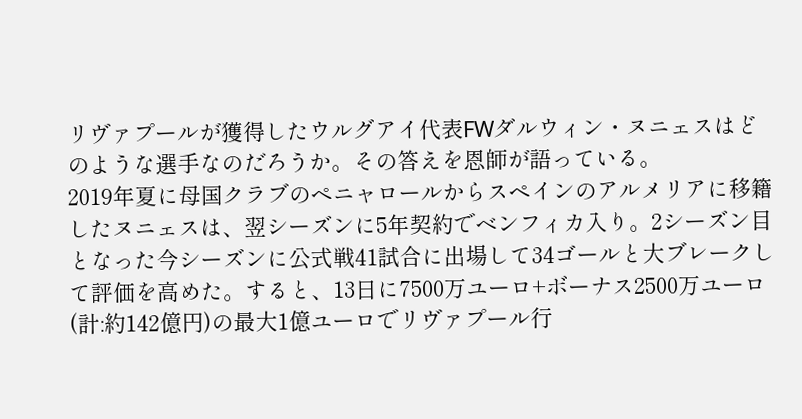リヴァプールが獲得したウルグアイ代表FWダルウィン・ヌニェスはどのような選手なのだろうか。その答えを恩師が語っている。
2019年夏に母国クラブのペニャロールからスペインのアルメリアに移籍したヌニェスは、翌シーズンに5年契約でベンフィカ入り。2シーズン目となった今シーズンに公式戦41試合に出場して34ゴールと大ブレークして評価を高めた。すると、13日に7500万ユーロ+ボーナス2500万ユーロ(計:約142億円)の最大1億ユーロでリヴァプール行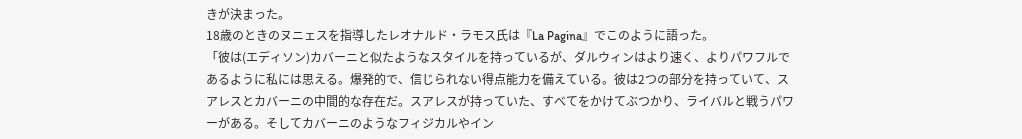きが決まった。
18歳のときのヌニェスを指導したレオナルド・ラモス氏は『La Pagina』でこのように語った。
「彼は(エディソン)カバーニと似たようなスタイルを持っているが、ダルウィンはより速く、よりパワフルであるように私には思える。爆発的で、信じられない得点能力を備えている。彼は2つの部分を持っていて、スアレスとカバーニの中間的な存在だ。スアレスが持っていた、すべてをかけてぶつかり、ライバルと戦うパワーがある。そしてカバーニのようなフィジカルやイン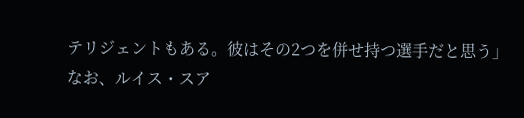テリジェントもある。彼はその2つを併せ持つ選手だと思う」
なお、ルイス・スア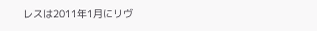レスは2011年1月にリヴ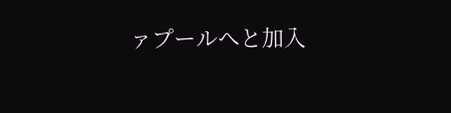ァプールへと加入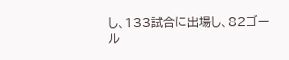し、133試合に出場し、82ゴール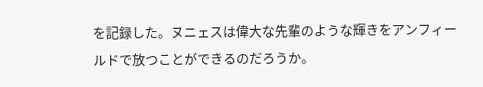を記録した。ヌニェスは偉大な先輩のような輝きをアンフィールドで放つことができるのだろうか。